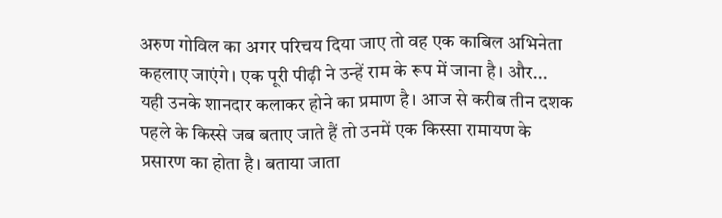अरुण गोविल का अगर परिचय दिया जाए तो वह एक काबिल अभिनेता कहलाए जाएंगे। एक पूरी पीढ़ी ने उन्हें राम के रूप में जाना है। और... यही उनके शानदार कलाकर होने का प्रमाण है। आज से करीब तीन दशक पहले के किस्से जब बताए जाते हैं तो उनमें एक किस्सा रामायण के प्रसारण का होता है। बताया जाता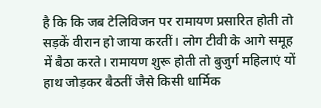है कि कि जब टेलिविजन पर रामायण प्रसारित होती तो सड़कें वीरान हो जाया करतीं। लोग टीवी के आगे समूह में बैठा करते। रामायण शुरू होती तो बुजुर्ग महिलाएं यों हाथ जोड़कर बैठतीं जैसे किसी धार्मिक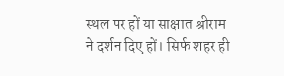स्थल पर हों या साक्षात श्रीराम ने दर्शन दिए हों। सिर्फ शहर ही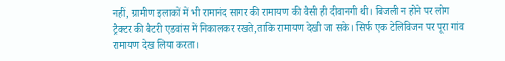नहीं, ग्रामीण इलाकों में भी रामानंद सागर की रामायण की वैसी ही दीवानगी थी। बिजली न होने पर लोग ट्रैक्टर की बैटरी एडवांस में निकालकर रखते,ताकि रामायण देखी जा सके। सिर्फ एक टेलिविजन पर पूरा गांव रामायण देख लिया करता।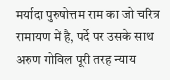मर्यादा पुरुषोत्तम राम का जो चरित्र रामायण में है, पर्दे पर उसके साथ अरुण गोविल पूरी तरह न्याय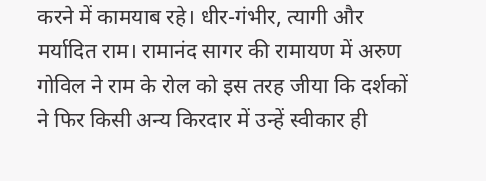करने में कामयाब रहे। धीर-गंभीर, त्यागी और मर्यादित राम। रामानंद सागर की रामायण में अरुण गोविल ने राम के रोल को इस तरह जीया कि दर्शकों ने फिर किसी अन्य किरदार में उन्हें स्वीकार ही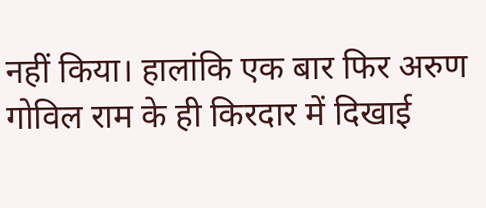नहीं किया। हालांकि एक बार फिर अरुण गोविल राम के ही किरदार में दिखाई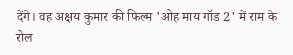देंगे। वह अक्षय कुमार की फिल्म 'ओह माय गॉड 2' में राम के रोल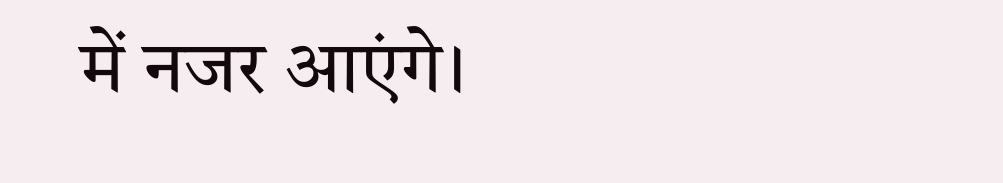में नजर आएंगे।